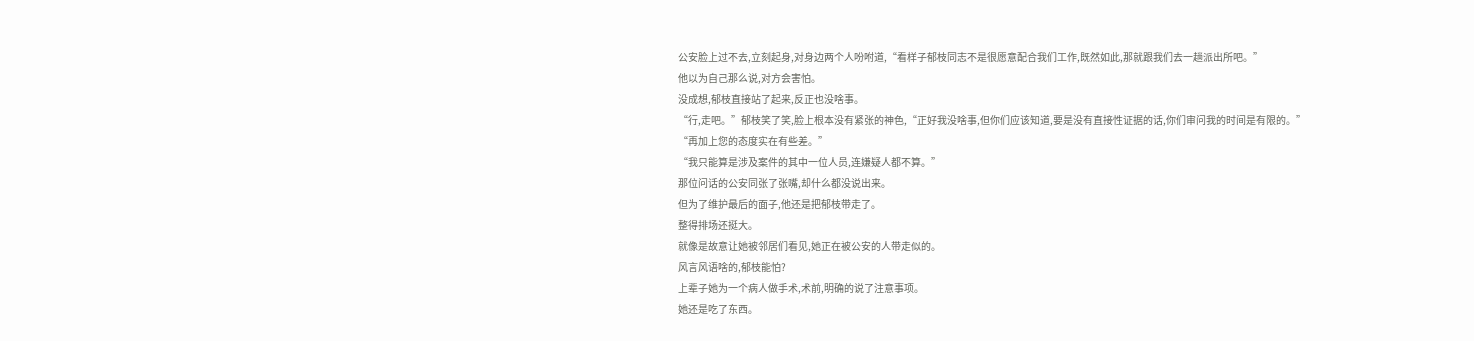公安脸上过不去,立刻起身,对身边两个人吩咐道,“看样子郁枝同志不是很愿意配合我们工作,既然如此,那就跟我们去一趟派出所吧。”
他以为自己那么说,对方会害怕。
没成想,郁枝直接站了起来,反正也没啥事。
“行,走吧。”郁枝笑了笑,脸上根本没有紧张的神色,“正好我没啥事,但你们应该知道,要是没有直接性证据的话,你们审问我的时间是有限的。”
“再加上您的态度实在有些差。”
“我只能算是涉及案件的其中一位人员,连嫌疑人都不算。”
那位问话的公安同张了张嘴,却什么都没说出来。
但为了维护最后的面子,他还是把郁枝带走了。
整得排场还挺大。
就像是故意让她被邻居们看见,她正在被公安的人带走似的。
风言风语啥的,郁枝能怕?
上辈子她为一个病人做手术,术前,明确的说了注意事项。
她还是吃了东西。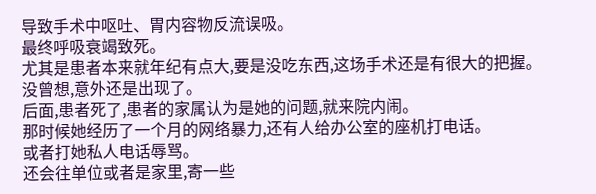导致手术中呕吐、胃内容物反流误吸。
最终呼吸衰竭致死。
尤其是患者本来就年纪有点大,要是没吃东西,这场手术还是有很大的把握。
没曾想,意外还是出现了。
后面,患者死了,患者的家属认为是她的问题,就来院内闹。
那时候她经历了一个月的网络暴力,还有人给办公室的座机打电话。
或者打她私人电话辱骂。
还会往单位或者是家里,寄一些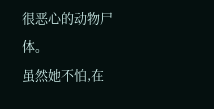很恶心的动物尸体。
虽然她不怕,在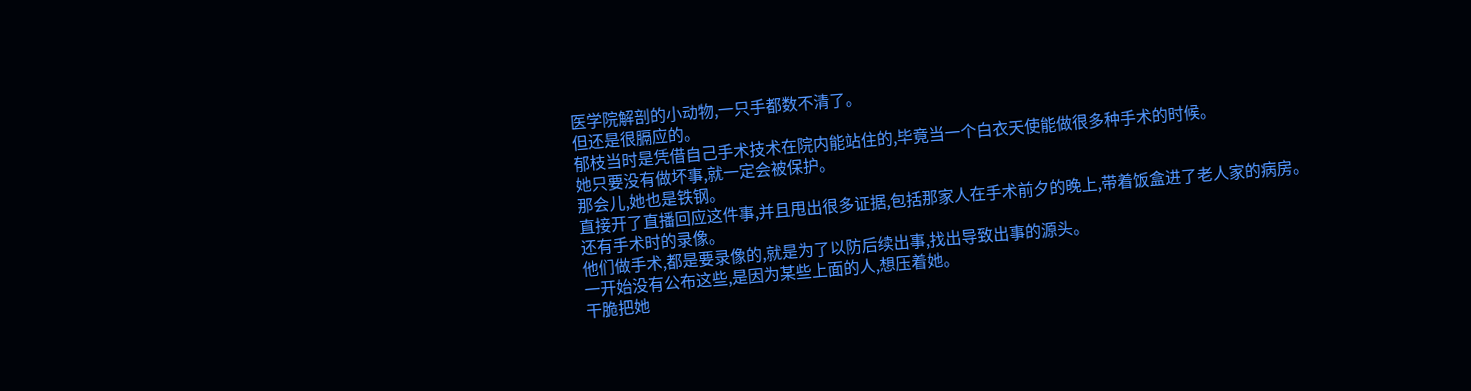医学院解剖的小动物,一只手都数不清了。
但还是很膈应的。
郁枝当时是凭借自己手术技术在院内能站住的,毕竟当一个白衣天使能做很多种手术的时候。
她只要没有做坏事,就一定会被保护。
那会儿,她也是铁钢。
直接开了直播回应这件事,并且甩出很多证据,包括那家人在手术前夕的晚上,带着饭盒进了老人家的病房。
还有手术时的录像。
他们做手术,都是要录像的,就是为了以防后续出事,找出导致出事的源头。
一开始没有公布这些,是因为某些上面的人,想压着她。
干脆把她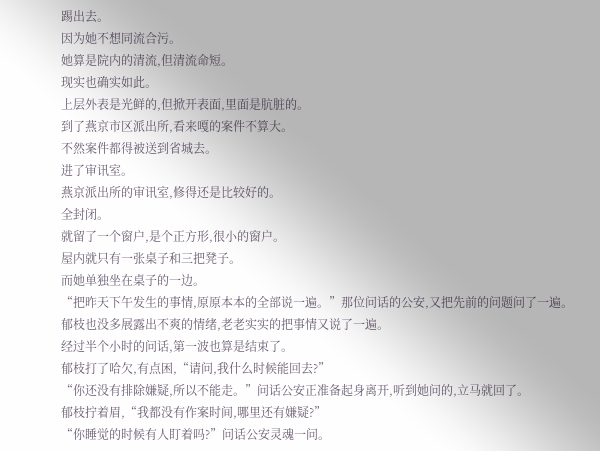踢出去。
因为她不想同流合污。
她算是院内的清流,但清流命短。
现实也确实如此。
上层外表是光鲜的,但掀开表面,里面是肮脏的。
到了燕京市区派出所,看来嘎的案件不算大。
不然案件都得被送到省城去。
进了审讯室。
燕京派出所的审讯室,修得还是比较好的。
全封闭。
就留了一个窗户,是个正方形,很小的窗户。
屋内就只有一张桌子和三把凳子。
而她单独坐在桌子的一边。
“把昨天下午发生的事情,原原本本的全部说一遍。”那位问话的公安,又把先前的问题问了一遍。
郁枝也没多展露出不爽的情绪,老老实实的把事情又说了一遍。
经过半个小时的问话,第一波也算是结束了。
郁枝打了哈欠,有点困,“请问,我什么时候能回去?”
“你还没有排除嫌疑,所以不能走。”问话公安正准备起身离开,听到她问的,立马就回了。
郁枝拧着眉,“我都没有作案时间,哪里还有嫌疑?”
“你睡觉的时候有人盯着吗?”问话公安灵魂一问。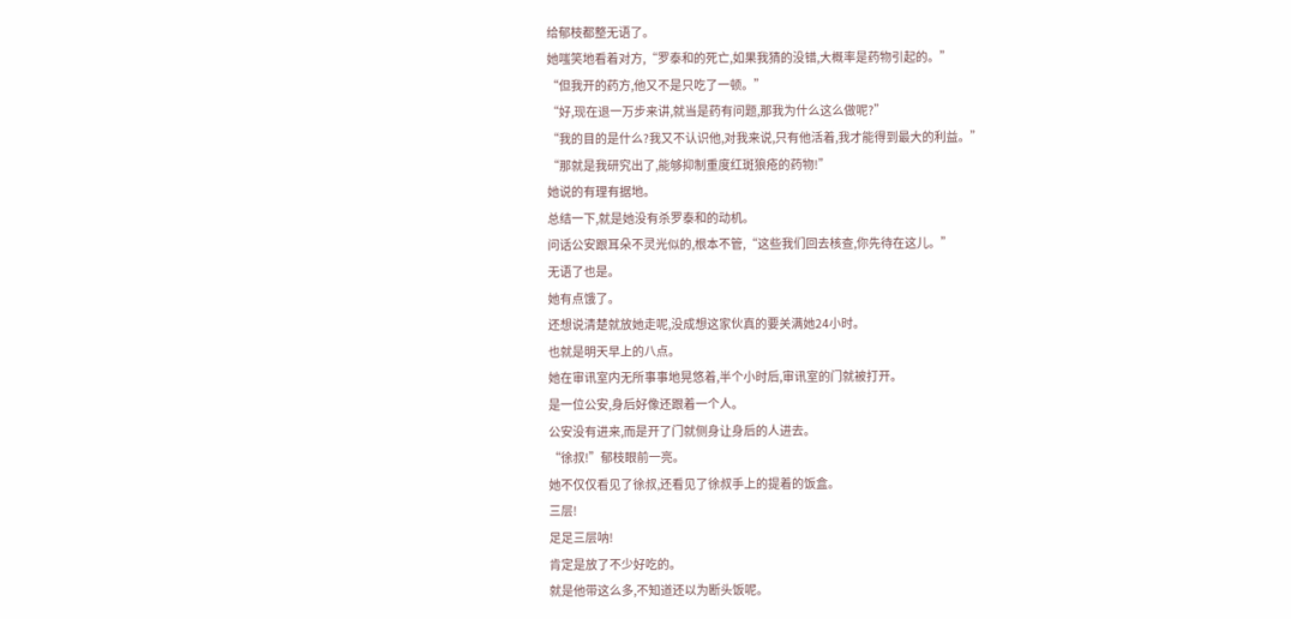给郁枝都整无语了。
她嗤笑地看着对方,“罗泰和的死亡,如果我猜的没错,大概率是药物引起的。”
“但我开的药方,他又不是只吃了一顿。”
“好,现在退一万步来讲,就当是药有问题,那我为什么这么做呢?”
“我的目的是什么?我又不认识他,对我来说,只有他活着,我才能得到最大的利益。”
“那就是我研究出了,能够抑制重度红斑狼疮的药物!”
她说的有理有据地。
总结一下,就是她没有杀罗泰和的动机。
问话公安跟耳朵不灵光似的,根本不管,“这些我们回去核查,你先待在这儿。”
无语了也是。
她有点饿了。
还想说清楚就放她走呢,没成想这家伙真的要关满她24小时。
也就是明天早上的八点。
她在审讯室内无所事事地晃悠着,半个小时后,审讯室的门就被打开。
是一位公安,身后好像还跟着一个人。
公安没有进来,而是开了门就侧身让身后的人进去。
“徐叔!”郁枝眼前一亮。
她不仅仅看见了徐叔,还看见了徐叔手上的提着的饭盒。
三层!
足足三层呐!
肯定是放了不少好吃的。
就是他带这么多,不知道还以为断头饭呢。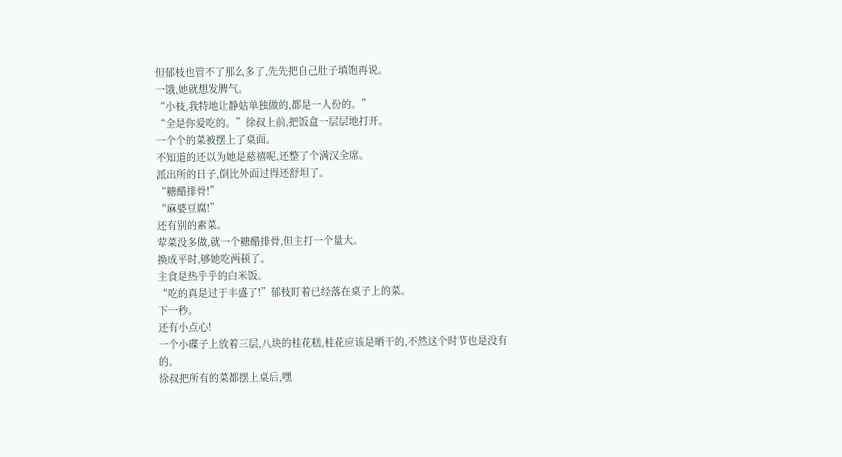但郁枝也管不了那么多了,先先把自己肚子填饱再说。
一饿,她就想发脾气。
“小枝,我特地让静姑单独做的,都是一人份的。”
“全是你爱吃的。”徐叔上前,把饭盒一层层地打开。
一个个的菜被摆上了桌面。
不知道的还以为她是慈禧呢,还整了个满汉全席。
派出所的日子,倒比外面过得还舒坦了。
“糖醋排骨!”
“麻婆豆腐!”
还有别的素菜。
荤菜没多做,就一个糖醋排骨,但主打一个量大。
换成平时,够她吃两顿了。
主食是热乎乎的白米饭。
“吃的真是过于丰盛了!”郁枝盯着已经落在桌子上的菜。
下一秒。
还有小点心!
一个小碟子上放着三层,八块的桂花糕,桂花应该是晒干的,不然这个时节也是没有的。
徐叔把所有的菜都摆上桌后,嘿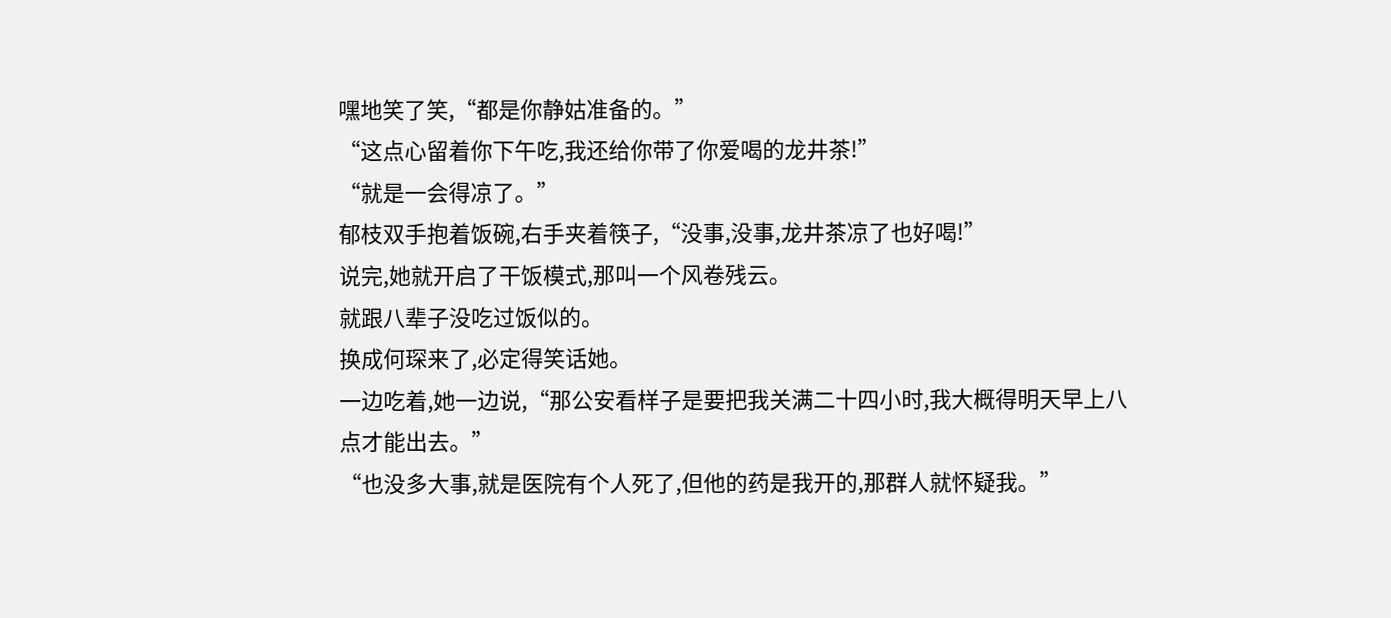嘿地笑了笑,“都是你静姑准备的。”
“这点心留着你下午吃,我还给你带了你爱喝的龙井茶!”
“就是一会得凉了。”
郁枝双手抱着饭碗,右手夹着筷子,“没事,没事,龙井茶凉了也好喝!”
说完,她就开启了干饭模式,那叫一个风卷残云。
就跟八辈子没吃过饭似的。
换成何琛来了,必定得笑话她。
一边吃着,她一边说,“那公安看样子是要把我关满二十四小时,我大概得明天早上八点才能出去。”
“也没多大事,就是医院有个人死了,但他的药是我开的,那群人就怀疑我。”